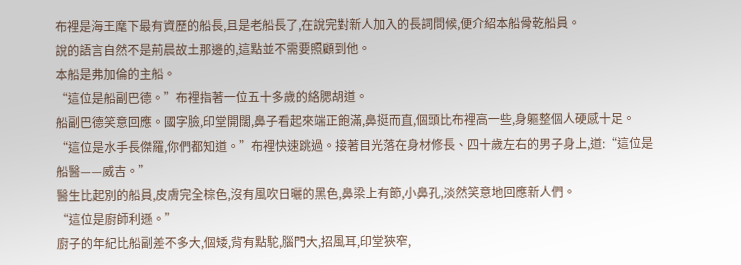布裡是海王麾下最有資歷的船長,且是老船長了,在說完對新人加入的長詞問候,便介紹本船骨乾船員。
說的語言自然不是荊晨故土那邊的,這點並不需要照顧到他。
本船是弗加倫的主船。
“這位是船副巴德。”布裡指著一位五十多歲的絡腮胡道。
船副巴德笑意回應。國字臉,印堂開闊,鼻子看起來端正飽滿,鼻挺而直,個頭比布裡高一些,身軀整個人硬感十足。
“這位是水手長傑羅,你們都知道。”布裡快速跳過。接著目光落在身材修長、四十歲左右的男子身上,道:“這位是船醫——威吉。”
醫生比起別的船員,皮膚完全棕色,沒有風吹日曬的黑色,鼻梁上有節,小鼻孔,淡然笑意地回應新人們。
“這位是廚師利遜。”
廚子的年紀比船副差不多大,個矮,背有點駝,腦門大,招風耳,印堂狹窄,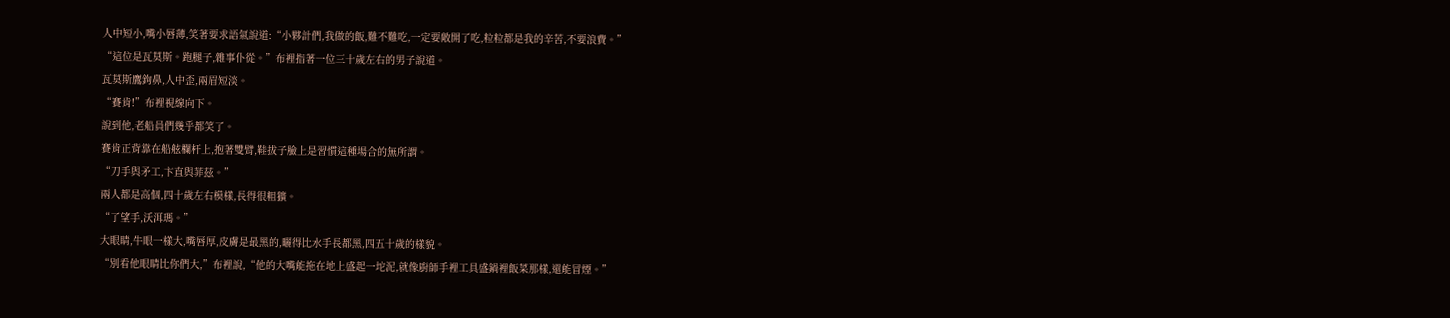人中短小,嘴小唇薄,笑著要求語氣說道:“小夥計們,我做的飯,難不難吃,一定要敞開了吃,粒粒都是我的辛苦,不要浪費。”
“這位是瓦莫斯。跑腿子,雜事仆從。”布裡指著一位三十歲左右的男子說道。
瓦莫斯鷹鉤鼻,人中歪,兩眉短淡。
“賽肯!”布裡視線向下。
說到他,老船員們幾乎都笑了。
賽肯正背靠在船舷欄杆上,抱著雙臂,鞋拔子臉上是習慣這種場合的無所謂。
“刀手與矛工,卞直與菲茲。”
兩人都是高個,四十歲左右模樣,長得很粗獷。
“了望手,沃洱瑪。”
大眼睛,牛眼一樣大,嘴唇厚,皮膚是最黑的,曬得比水手長都黑,四五十歲的樣貌。
“別看他眼睛比你們大,”布裡說,“他的大嘴能拖在地上盛起一坨泥,就像廚師手裡工具盛鍋裡飯菜那樣,還能冒煙。”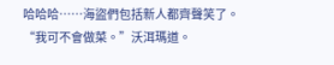哈哈哈……海盜們包括新人都齊聲笑了。
“我可不會做菜。”沃洱瑪道。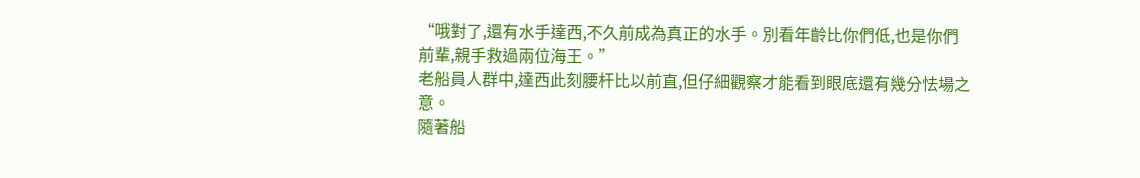“哦對了,還有水手達西,不久前成為真正的水手。別看年齡比你們低,也是你們前輩,親手救過兩位海王。”
老船員人群中,達西此刻腰杆比以前直,但仔細觀察才能看到眼底還有幾分怯場之意。
隨著船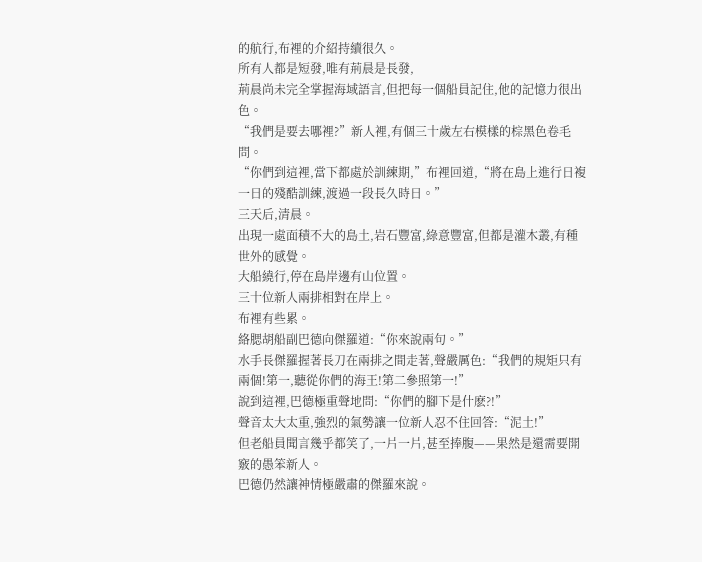的航行,布裡的介紹持續很久。
所有人都是短發,唯有荊晨是長發,
荊晨尚未完全掌握海域語言,但把每一個船員記住,他的記憶力很出色。
“我們是要去哪裡?”新人裡,有個三十歲左右模樣的棕黑色卷毛問。
“你們到這裡,當下都處於訓練期,”布裡回道,“將在島上進行日複一日的殘酷訓練,渡過一段長久時日。”
三天后,清晨。
出現一處面積不大的島土,岩石豐富,綠意豐富,但都是灌木叢,有種世外的感覺。
大船繞行,停在島岸邊有山位置。
三十位新人兩排相對在岸上。
布裡有些累。
絡腮胡船副巴德向傑羅道:“你來說兩句。”
水手長傑羅握著長刀在兩排之間走著,聲嚴厲色:“我們的規矩只有兩個!第一,聽從你們的海王!第二參照第一!”
說到這裡,巴德極重聲地問:“你們的腳下是什麽?!”
聲音太大太重,強烈的氣勢讓一位新人忍不住回答:“泥土!”
但老船員聞言幾乎都笑了,一片一片,甚至捧腹——果然是還需要開竅的愚笨新人。
巴德仍然讓神情極嚴肅的傑羅來說。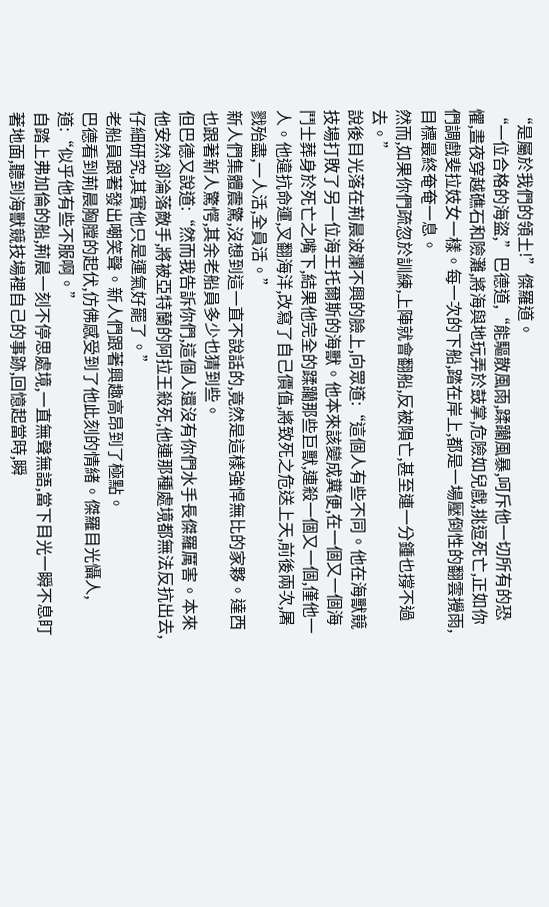“是屬於我們的領土!”傑羅道。
“一位合格的海盜,”巴德道,“能驅散風雨,蹂躪風暴,呵斥他一切所有的恐懼,晝夜穿越礁石和險灘,將海與地玩弄於鼓掌,危險如兒戲,挑逗死亡,正如你們調戲斐拉妓女一樣。每一次的下船,踏在岸上,都是一場壓倒性的翻雲攪雨,目標最終奄奄一息。
然而,如果你們疏忽於訓練,上陣就會翻船,反被隕亡,甚至連一分鍾也撐不過去。”
說後目光落在荊晨波瀾不興的臉上,向眾道:“這個人有些不同。他在海獸競技場打敗了另一位海王托爾斯的海獸。他本來該變成糞便,在一個又一個海鬥士葬身於死亡之嘴下,結果他完全的蹂躪那些巨獸,連殺一個又一個,僅他一人。他違抗命運,叉翻海洋,改寫了自己價值,將致死之危送上天,前後兩次,屠戮殆盡,一人活,全員活。”
新人們集體震驚,沒想到這一直不說話的,竟然是這樣強悍無比的家夥。達西也跟著新人驚愕,其余老船員多少也猜到些。
但巴德又說道:“然而我告訴你們,這個人還沒有你們水手長傑羅厲害。本來他安然,卻淪落敵手,將被亞特蘭的阿拉王殺死,他連那種處境都無法反抗出去,仔細研究,其實他只是運氣好罷了。”
老船員跟著發出嘲笑聲。新人們跟著興趣高昂到了極點。
巴德看到荊晨胸膛的起伏,仿佛感受到了他此刻的情緒。傑羅目光懾人,道:“似乎他有些不服啊。”
自踏上弗加倫的船,荊晨一刻不停思處境,一直無聲無語,當下目光一瞬不息盯著地面,聽到海獸競技場裡自己的事跡,回憶起當時,瞬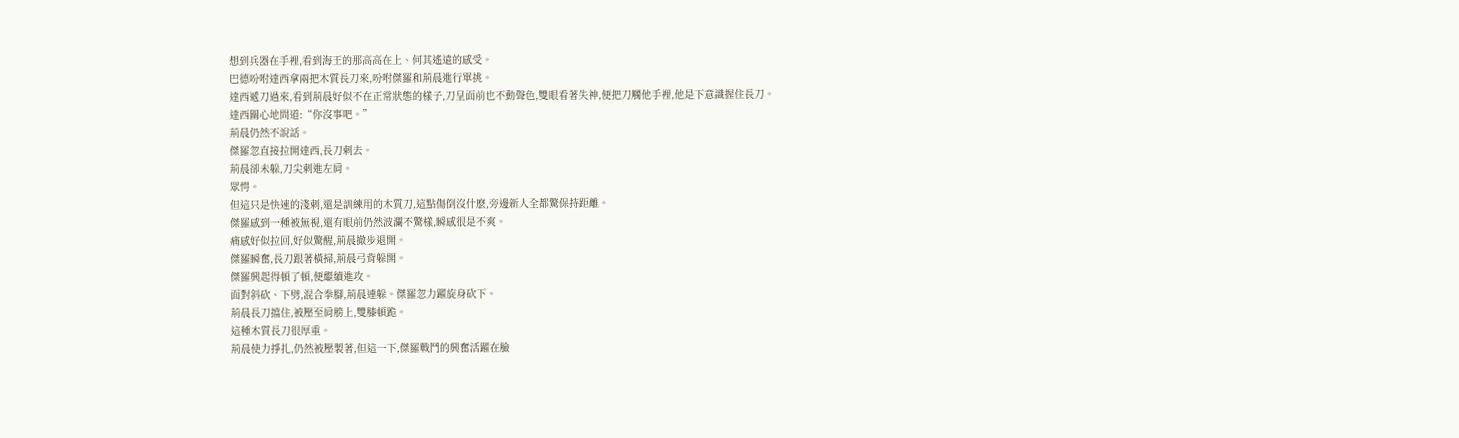想到兵器在手裡,看到海王的那高高在上、何其遙遠的感受。
巴德吩咐達西拿兩把木質長刀來,吩咐傑羅和荊晨進行單挑。
達西遞刀過來,看到荊晨好似不在正常狀態的樣子,刀呈面前也不動聲色,雙眼看著失神,便把刀觸他手裡,他是下意識握住長刀。
達西關心地問道:“你沒事吧。”
荊晨仍然不說話。
傑羅忽直接拉開達西,長刀刺去。
荊晨卻未躲,刀尖刺進左肩。
眾愕。
但這只是快速的淺刺,還是訓練用的木質刀,這點傷倒沒什麽,旁邊新人全都驚保持距離。
傑羅感到一種被無視,還有眼前仍然波瀾不驚樣,瞬感很是不爽。
痛感好似拉回,好似驚醒,荊晨撤步退開。
傑羅瞬奮,長刀跟著橫掃,荊晨弓背躲開。
傑羅興起得頓了頓,便繼續進攻。
面對斜砍、下劈,混合拳腳,荊晨連躲。傑羅忽力躍旋身砍下。
荊晨長刀擋住,被壓至肩膀上,雙膝頓跪。
這種木質長刀很厚重。
荊晨使力掙扎,仍然被壓製著,但這一下,傑羅戰鬥的興奮活躍在臉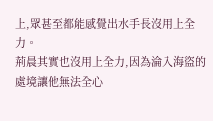上,眾甚至都能感覺出水手長沒用上全力。
荊晨其實也沒用上全力,因為淪入海盜的處境讓他無法全心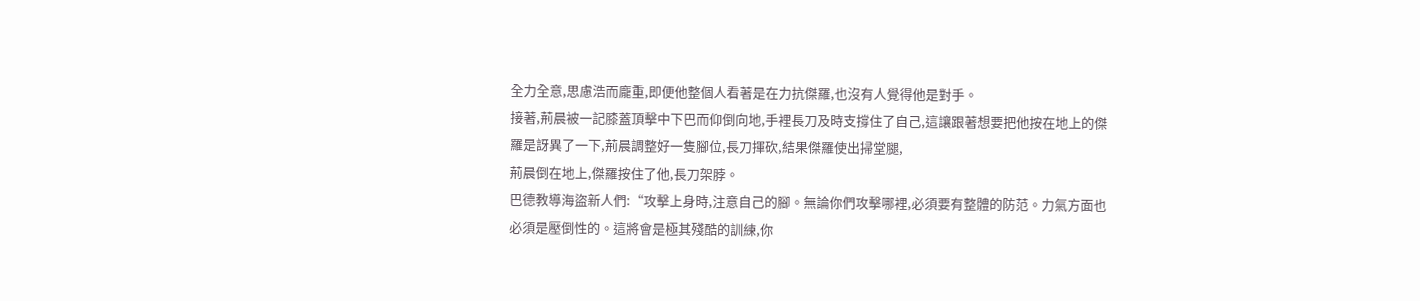全力全意,思慮浩而龐重,即便他整個人看著是在力抗傑羅,也沒有人覺得他是對手。
接著,荊晨被一記膝蓋頂擊中下巴而仰倒向地,手裡長刀及時支撐住了自己,這讓跟著想要把他按在地上的傑羅是訝異了一下,荊晨調整好一隻腳位,長刀揮砍,結果傑羅使出掃堂腿,
荊晨倒在地上,傑羅按住了他,長刀架脖。
巴德教導海盜新人們:“攻擊上身時,注意自己的腳。無論你們攻擊哪裡,必須要有整體的防范。力氣方面也必須是壓倒性的。這將會是極其殘酷的訓練,你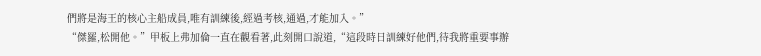們將是海王的核心主船成員,唯有訓練後,經過考核,通過,才能加入。”
“傑羅,松開他。”甲板上弗加倫一直在觀看著,此刻開口說道,“這段時日訓練好他們,待我將重要事辦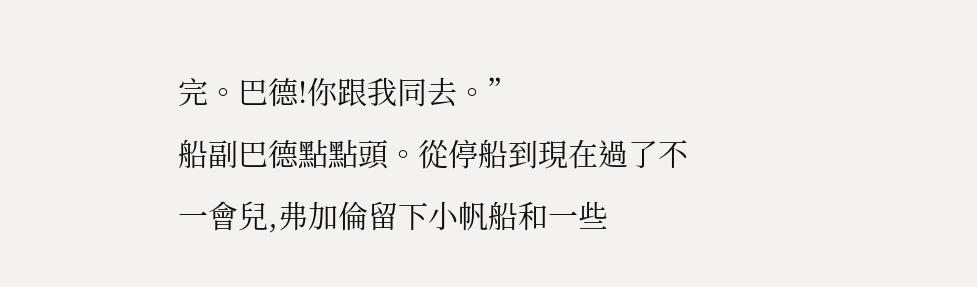完。巴德!你跟我同去。”
船副巴德點點頭。從停船到現在過了不一會兒,弗加倫留下小帆船和一些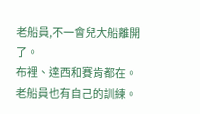老船員,不一會兒大船離開了。
布裡、達西和賽肯都在。
老船員也有自己的訓練。